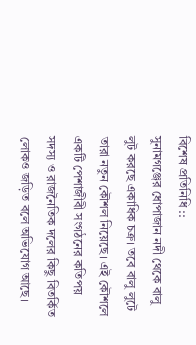বিশেষ প্রতিনিধি ::
সুনামগঞ্জের ধোপাজান নদী থেকে বালু লুট করছে একাধিক চক্র। তবে বালু লুটে তারা নতুন কৌশল নিয়েছে। এই কৌশলে একটি পেশাজীবী সংগঠনের কতিপয় সদস্য ও রাজনৈতিক দলের কিছু বিতর্কিত লোকও জড়িত বলে অভিযোগ আছে।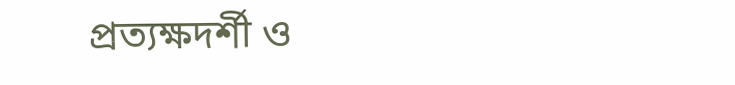প্রত্যক্ষদর্শী ও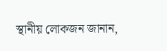স্থানীয় লোকজন জানান,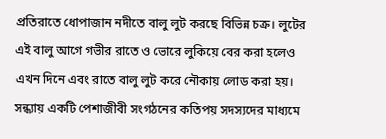প্রতিরাতে ধোপাজান নদীতে বালু লুট করছে বিভিন্ন চক্র। লুটের এই বালু আগে গভীর রাতে ও ভোরে লুকিয়ে বের করা হলেও এখন দিনে এবং রাতে বালু লুট করে নৌকায় লোড করা হয়। সন্ধ্যায় একটি পেশাজীবী সংগঠনের কতিপয় সদস্যদের মাধ্যমে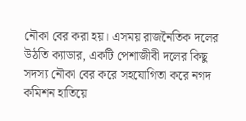নৌকা বের করা হয়। এসময় রাজনৈতিক দলের উঠতি ক্যাডার, একটি পেশাজীবী দলের কিছু সদস্য নৌকা বের করে সহযোগিতা করে নগদ কমিশন হাতিয়ে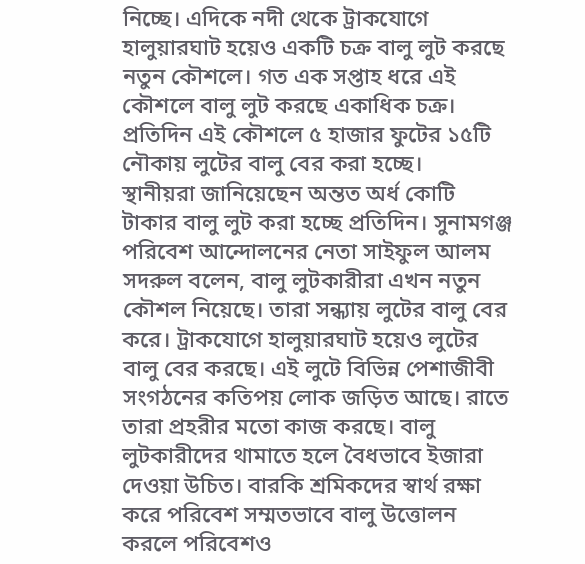নিচ্ছে। এদিকে নদী থেকে ট্রাকযোগে হালুয়ারঘাট হয়েও একটি চক্র বালু লুট করছে নতুন কৌশলে। গত এক সপ্তাহ ধরে এই কৌশলে বালু লুট করছে একাধিক চক্র। প্রতিদিন এই কৌশলে ৫ হাজার ফুটের ১৫টি নৌকায় লুটের বালু বের করা হচ্ছে।
স্থানীয়রা জানিয়েছেন অন্তত অর্ধ কোটি টাকার বালু লুট করা হচ্ছে প্রতিদিন। সুনামগঞ্জ পরিবেশ আন্দোলনের নেতা সাইফুল আলম সদরুল বলেন, বালু লুটকারীরা এখন নতুন কৌশল নিয়েছে। তারা সন্ধ্যায় লুটের বালু বের করে। ট্রাকযোগে হালুয়ারঘাট হয়েও লুটের বালু বের করছে। এই লুটে বিভিন্ন পেশাজীবী সংগঠনের কতিপয় লোক জড়িত আছে। রাতে তারা প্রহরীর মতো কাজ করছে। বালু লুটকারীদের থামাতে হলে বৈধভাবে ইজারা দেওয়া উচিত। বারকি শ্রমিকদের স্বার্থ রক্ষা করে পরিবেশ সম্মতভাবে বালু উত্তোলন করলে পরিবেশও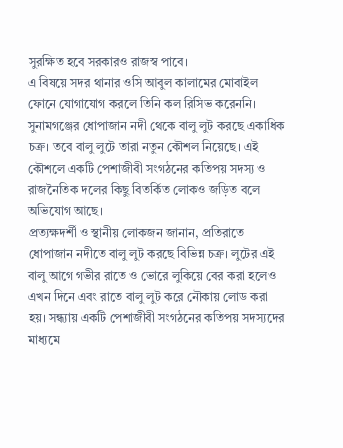সুরক্ষিত হবে সরকারও রাজস্ব পাবে।
এ বিষয়ে সদর থানার ওসি আবুল কালামের মোবাইল ফোনে যোগাযোগ করলে তিনি কল রিসিভ করেননি।
সুনামগঞ্জের ধোপাজান নদী থেকে বালু লুট করছে একাধিক চক্র। তবে বালু লুটে তারা নতুন কৌশল নিয়েছে। এই কৌশলে একটি পেশাজীবী সংগঠনের কতিপয় সদস্য ও রাজনৈতিক দলের কিছু বিতর্কিত লোকও জড়িত বলে অভিযোগ আছে।
প্রত্যক্ষদর্শী ও স্থানীয় লোকজন জানান, প্রতিরাতে ধোপাজান নদীতে বালু লুট করছে বিভিন্ন চক্র। লুটের এই বালু আগে গভীর রাতে ও ভোরে লুকিয়ে বের করা হলেও এখন দিনে এবং রাতে বালু লুট করে নৌকায় লোড করা হয়। সন্ধ্যায় একটি পেশাজীবী সংগঠনের কতিপয় সদস্যদের মাধ্যমে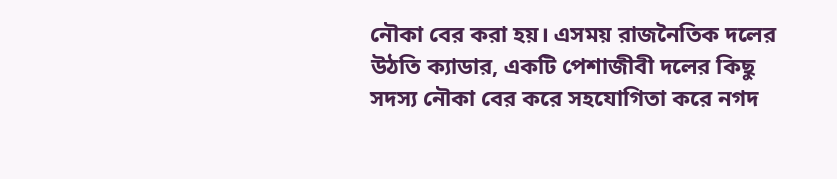নৌকা বের করা হয়। এসময় রাজনৈতিক দলের উঠতি ক্যাডার, একটি পেশাজীবী দলের কিছু সদস্য নৌকা বের করে সহযোগিতা করে নগদ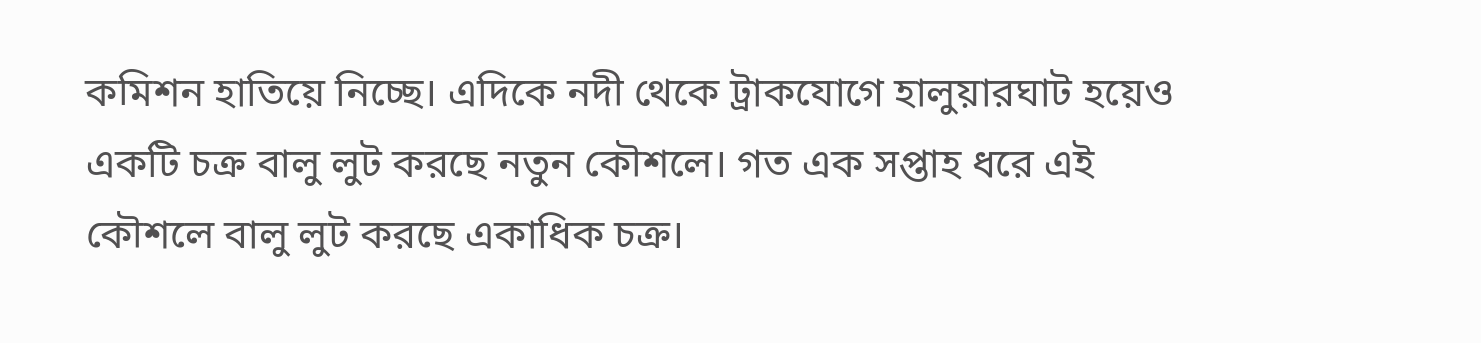কমিশন হাতিয়ে নিচ্ছে। এদিকে নদী থেকে ট্রাকযোগে হালুয়ারঘাট হয়েও একটি চক্র বালু লুট করছে নতুন কৌশলে। গত এক সপ্তাহ ধরে এই কৌশলে বালু লুট করছে একাধিক চক্র।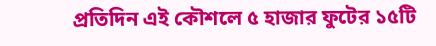প্রতিদিন এই কৌশলে ৫ হাজার ফুটের ১৫টি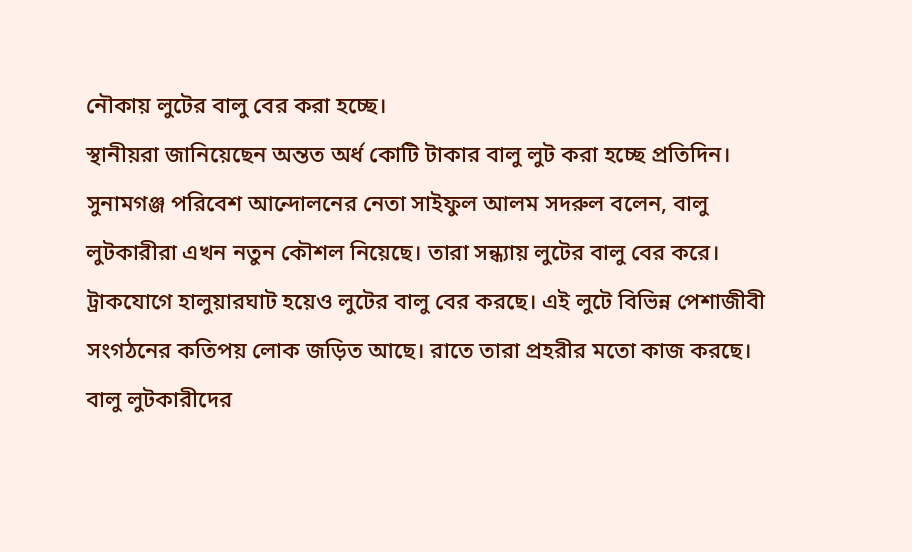নৌকায় লুটের বালু বের করা হচ্ছে।
স্থানীয়রা জানিয়েছেন অন্তত অর্ধ কোটি টাকার বালু লুট করা হচ্ছে প্রতিদিন। সুনামগঞ্জ পরিবেশ আন্দোলনের নেতা সাইফুল আলম সদরুল বলেন, বালু লুটকারীরা এখন নতুন কৌশল নিয়েছে। তারা সন্ধ্যায় লুটের বালু বের করে। ট্রাকযোগে হালুয়ারঘাট হয়েও লুটের বালু বের করছে। এই লুটে বিভিন্ন পেশাজীবী সংগঠনের কতিপয় লোক জড়িত আছে। রাতে তারা প্রহরীর মতো কাজ করছে। বালু লুটকারীদের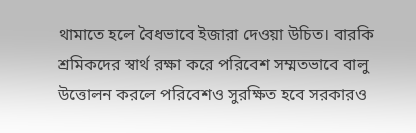থামাতে হলে বৈধভাবে ইজারা দেওয়া উচিত। বারকি শ্রমিকদের স্বার্থ রক্ষা করে পরিবেশ সম্মতভাবে বালু উত্তোলন করলে পরিবেশও সুরক্ষিত হবে সরকারও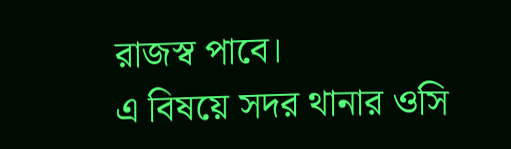রাজস্ব পাবে।
এ বিষয়ে সদর থানার ওসি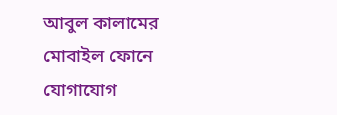আবুল কালামের মোবাইল ফোনে যোগাযোগ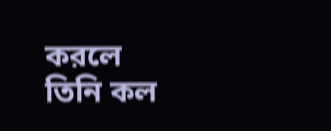করলে তিনি কল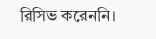রিসিভ করেননি।